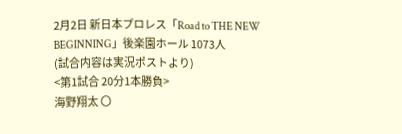2月2日 新日本プロレス「Road to THE NEW BEGINNING」後楽園ホール 1073人
(試合内容は実況ポストより)
<第1試合 20分1本勝負>
海野翔太 〇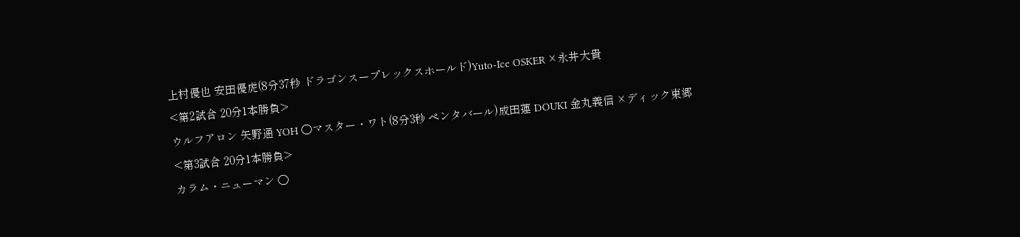上村優也 安田優虎(8分37秒 ドラゴンスープレックスホールド)Yuto-Ice OSKER ×永井大貴
<第2試合 20分1本勝負>
ウルフアロン 矢野通 YOH 〇マスター・ワト(8分3秒 ペンタバール)成田蓮 DOUKI 金丸義信 ×ディック東郷
<第3試合 20分1本勝負>
カラム・ニューマン 〇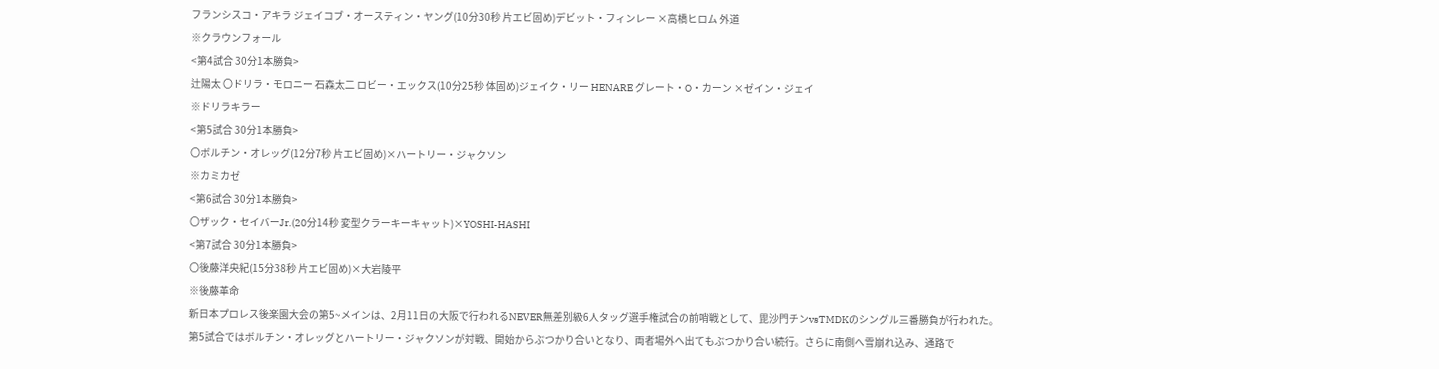フランシスコ・アキラ ジェイコブ・オースティン・ヤング(10分30秒 片エビ固め)デビット・フィンレー ×高橋ヒロム 外道
※クラウンフォール
<第4試合 30分1本勝負>
辻陽太 〇ドリラ・モロニー 石森太二 ロビー・エックス(10分25秒 体固め)ジェイク・リー HENARE グレート・O・カーン ×ゼイン・ジェイ
※ドリラキラー
<第5試合 30分1本勝負>
〇ボルチン・オレッグ(12分7秒 片エビ固め)×ハートリー・ジャクソン
※カミカゼ
<第6試合 30分1本勝負>
〇ザック・セイバーJr.(20分14秒 変型クラーキーキャット)×YOSHI-HASHI
<第7試合 30分1本勝負>
〇後藤洋央紀(15分38秒 片エビ固め)×大岩陵平
※後藤革命
新日本プロレス後楽園大会の第5~メインは、2月11日の大阪で行われるNEVER無差別級6人タッグ選手権試合の前哨戦として、毘沙門チンvsTMDKのシングル三番勝負が行われた。
第5試合ではボルチン・オレッグとハートリー・ジャクソンが対戦、開始からぶつかり合いとなり、両者場外へ出てもぶつかり合い続行。さらに南側へ雪崩れ込み、通路で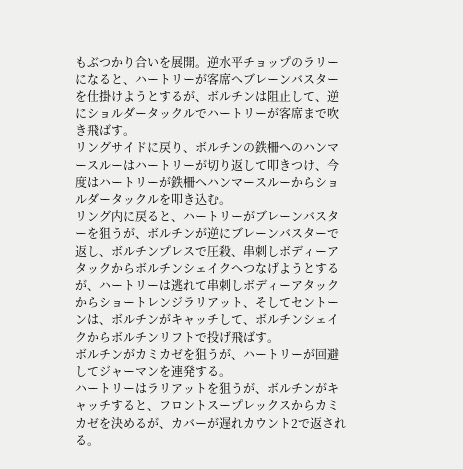もぶつかり合いを展開。逆水平チョップのラリーになると、ハートリーが客席へブレーンバスターを仕掛けようとするが、ボルチンは阻止して、逆にショルダータックルでハートリーが客席まで吹き飛ばす。
リングサイドに戻り、ボルチンの鉄柵へのハンマースルーはハートリーが切り返して叩きつけ、今度はハートリーが鉄柵へハンマースルーからショルダータックルを叩き込む。
リング内に戻ると、ハートリーがブレーンバスターを狙うが、ボルチンが逆にブレーンバスターで返し、ボルチンプレスで圧殺、串刺しボディーアタックからボルチンシェイクへつなげようとするが、ハートリーは逃れて串刺しボディーアタックからショートレンジラリアット、そしてセントーンは、ボルチンがキャッチして、ボルチンシェイクからボルチンリフトで投げ飛ばす。
ボルチンがカミカゼを狙うが、ハートリーが回避してジャーマンを連発する。
ハートリーはラリアットを狙うが、ボルチンがキャッチすると、フロントスープレックスからカミカゼを決めるが、カバーが遅れカウント2で返される。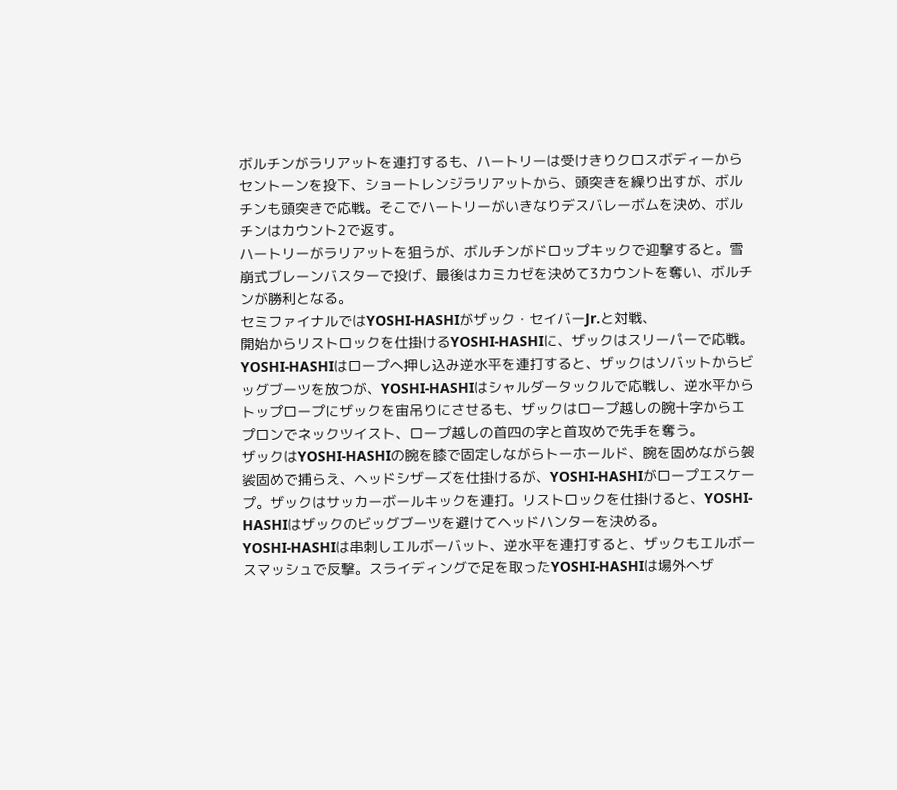ボルチンがラリアットを連打するも、ハートリーは受けきりクロスボディーからセントーンを投下、ショートレンジラリアットから、頭突きを繰り出すが、ボルチンも頭突きで応戦。そこでハートリーがいきなりデスバレーボムを決め、ボルチンはカウント2で返す。
ハートリーがラリアットを狙うが、ボルチンがドロップキックで迎撃すると。雪崩式ブレーンバスターで投げ、最後はカミカゼを決めて3カウントを奪い、ボルチンが勝利となる。
セミファイナルではYOSHI-HASHIがザック・セイバーJr.と対戦、
開始からリストロックを仕掛けるYOSHI-HASHIに、ザックはスリーパーで応戦。YOSHI-HASHIはロープへ押し込み逆水平を連打すると、ザックはソバットからビッグブーツを放つが、YOSHI-HASHIはシャルダータックルで応戦し、逆水平からトップロープにザックを宙吊りにさせるも、ザックはロープ越しの腕十字からエプロンでネックツイスト、ロープ越しの首四の字と首攻めで先手を奪う。
ザックはYOSHI-HASHIの腕を膝で固定しながらトーホールド、腕を固めながら袈裟固めで捕らえ、ヘッドシザーズを仕掛けるが、YOSHI-HASHIがロープエスケープ。ザックはサッカーボールキックを連打。リストロックを仕掛けると、YOSHI-HASHIはザックのビッグブーツを避けてヘッドハンターを決める。
YOSHI-HASHIは串刺しエルボーバット、逆水平を連打すると、ザックもエルボースマッシュで反撃。スライディングで足を取ったYOSHI-HASHIは場外へザ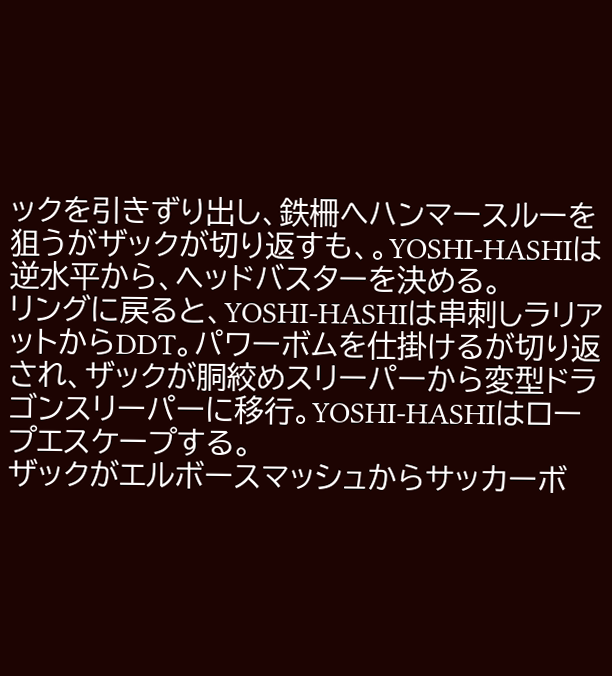ックを引きずり出し、鉄柵へハンマースルーを狙うがザックが切り返すも、。YOSHI-HASHIは逆水平から、ヘッドバスターを決める。
リングに戻ると、YOSHI-HASHIは串刺しラリアットからDDT。パワーボムを仕掛けるが切り返され、ザックが胴絞めスリーパーから変型ドラゴンスリーパーに移行。YOSHI-HASHIはロープエスケープする。
ザックがエルボースマッシュからサッカーボ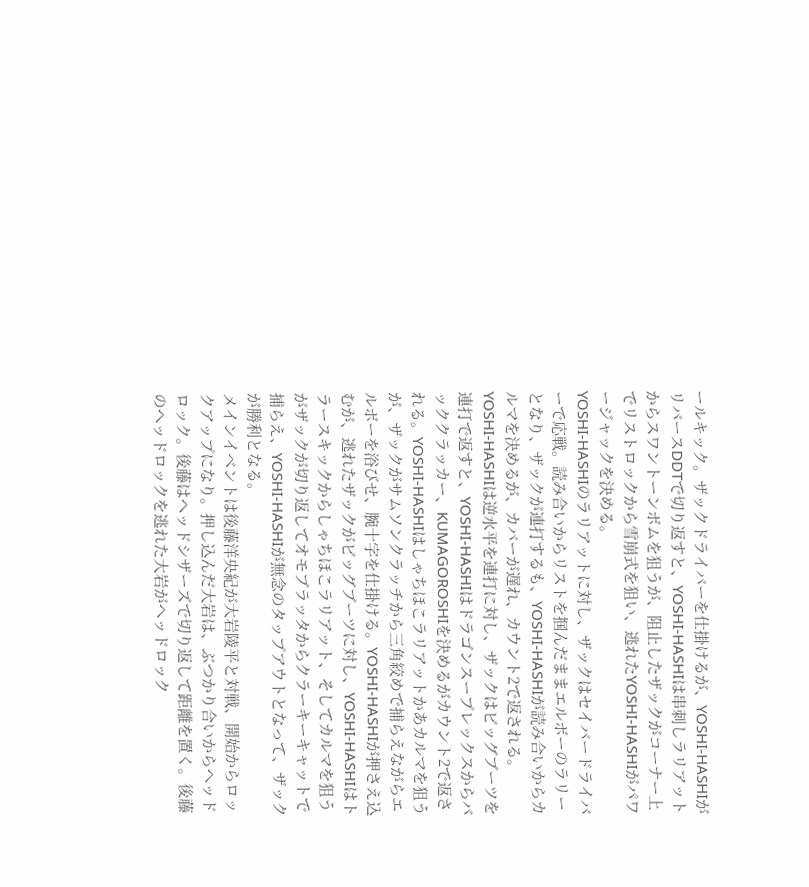ールキック。ザックドライバーを仕掛けるが、YOSHI-HASHIがリバースDDTで切り返すと、YOSHI-HASHIは串刺しラリアットからスワントーンボムを狙うが、阻止したザックがコーナー上でリストロックから雪崩式を狙い、逃れたYOSHI-HASHIがパワージャックを決める。
YOSHI-HASHIのラリアットに対し、ザックはセイバードライバーで応戦。読み合いからリストを掴んだままエルボーのラリーとなり、ザックが連打するも、YOSHI-HASHIが読み合いからカルマを決めるが、カバーが遅れ、カウント2で返される。
YOSHI-HASHIは逆水平を連打に対し、ザックはビッグブーツを連打で返すと、YOSHI-HASHIはドラゴンスープレックスからバッククラッカー、KUMAGOROSHIを決めるがカウント2で返される。YOSHI-HASHIはしゃちほこラリアットかあカルマを狙うが、ザックがサムソンクラッチから三角絞めで捕らえながらエルボーを浴びせ、腕十字を仕掛ける。YOSHI-HASHIが押さえ込むが、逃れたザックがビッグブーツに対し、YOSHI-HASHIはトラースキックからしゃちほこラリアット、そしてカルマを狙うがザックが切り返してオモブラッタからクラーキーキャットで捕らえ、YOSHI-HASHIが無念のタップアウトとなって、ザックが勝利となる。
メインイベントは後藤洋央紀が大岩陵平と対戦、開始からロックアップになり。押し込んだ大岩は、ぶつかり合いからヘッドロック。後藤はヘッドシザーズで切り返して距離を置く。後藤のヘッドロックを逃れた大岩がヘッドロック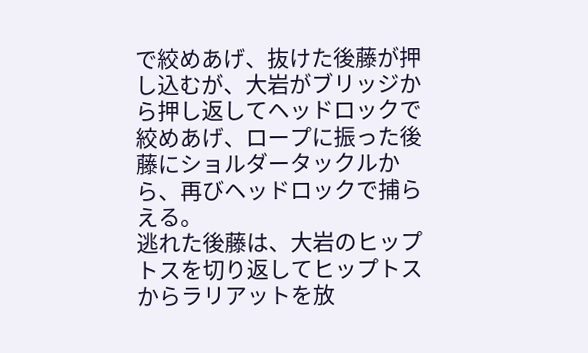で絞めあげ、抜けた後藤が押し込むが、大岩がブリッジから押し返してヘッドロックで絞めあげ、ロープに振った後藤にショルダータックルから、再びヘッドロックで捕らえる。
逃れた後藤は、大岩のヒップトスを切り返してヒップトスからラリアットを放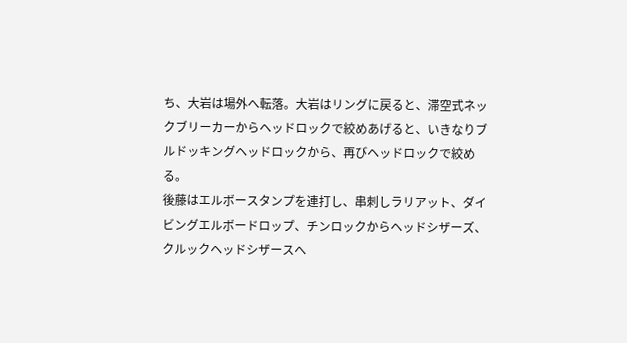ち、大岩は場外へ転落。大岩はリングに戻ると、滞空式ネックブリーカーからヘッドロックで絞めあげると、いきなりブルドッキングヘッドロックから、再びヘッドロックで絞める。
後藤はエルボースタンプを連打し、串刺しラリアット、ダイビングエルボードロップ、チンロックからヘッドシザーズ、クルックヘッドシザースへ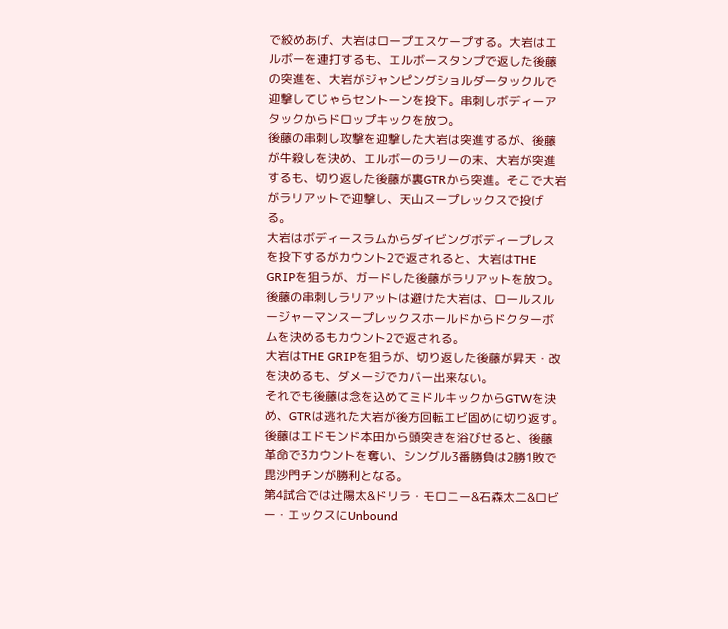で絞めあげ、大岩はロープエスケープする。大岩はエルボーを連打するも、エルボースタンプで返した後藤の突進を、大岩がジャンピングショルダータックルで迎撃してじゃらセントーンを投下。串刺しボディーアタックからドロップキックを放つ。
後藤の串刺し攻撃を迎撃した大岩は突進するが、後藤が牛殺しを決め、エルボーのラリーの末、大岩が突進するも、切り返した後藤が裏GTRから突進。そこで大岩がラリアットで迎撃し、天山スープレックスで投げる。
大岩はボディースラムからダイビングボディープレスを投下するがカウント2で返されると、大岩はTHE GRIPを狙うが、ガードした後藤がラリアットを放つ。
後藤の串刺しラリアットは避けた大岩は、ロールスルージャーマンスープレックスホールドからドクターボムを決めるもカウント2で返される。
大岩はTHE GRIPを狙うが、切り返した後藤が昇天・改を決めるも、ダメージでカバー出来ない。
それでも後藤は念を込めてミドルキックからGTWを決め、GTRは逃れた大岩が後方回転エビ固めに切り返す。後藤はエドモンド本田から頭突きを浴びせると、後藤革命で3カウントを奪い、シングル3番勝負は2勝1敗で毘沙門チンが勝利となる。
第4試合では辻陽太&ドリラ・モロニー&石森太二&ロビー・エックスにUnbound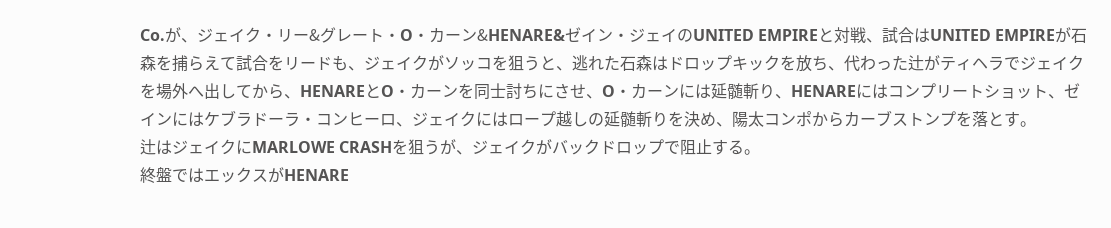Co.が、ジェイク・リー&グレート・O・カーン&HENARE&ゼイン・ジェイのUNITED EMPIREと対戦、試合はUNITED EMPIREが石森を捕らえて試合をリードも、ジェイクがソッコを狙うと、逃れた石森はドロップキックを放ち、代わった辻がティヘラでジェイクを場外へ出してから、HENAREとO・カーンを同士討ちにさせ、O・カーンには延髄斬り、HENAREにはコンプリートショット、ゼインにはケブラドーラ・コンヒーロ、ジェイクにはロープ越しの延髄斬りを決め、陽太コンポからカーブストンプを落とす。
辻はジェイクにMARLOWE CRASHを狙うが、ジェイクがバックドロップで阻止する。
終盤ではエックスがHENARE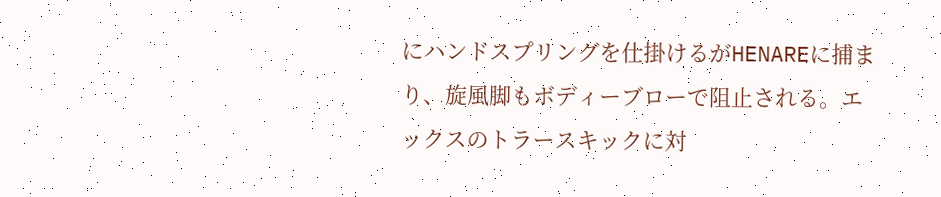にハンドスプリングを仕掛けるがHENAREに捕まり、旋風脚もボディーブローで阻止される。エックスのトラースキックに対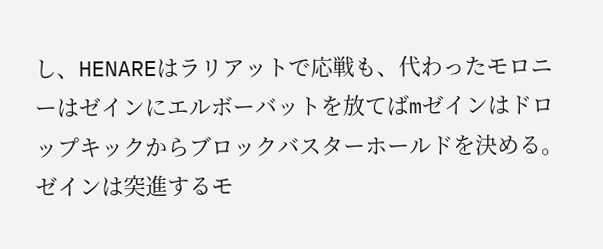し、HENAREはラリアットで応戦も、代わったモロニーはゼインにエルボーバットを放てばmゼインはドロップキックからブロックバスターホールドを決める。
ゼインは突進するモ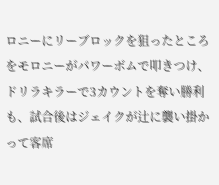ロニーにリーブロックを狙ったところをモロニーがパワーボムで叩きつけ、ドリラキラーで3カウントを奪い勝利も、試合後はジェイクが辻に襲い掛かって客席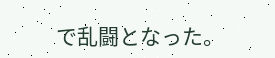で乱闘となった。